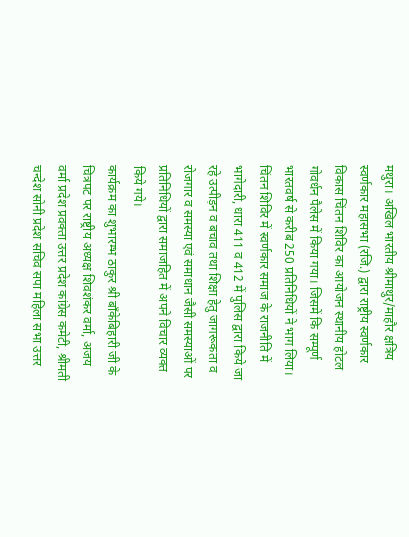मथुरा। अखिल भारतीय श्रीमाथुर/माहौर क्षत्रिय स्वर्णकार महासभा (रजि.) द्वारा राष्ट्रीय स्वर्णकार विकास चिंतन शिविर का आयोजन स्थानीय होटल गोवर्धन पैलेस में किया गया। जिसमें कि सम्पूर्ण भारतवर्ष से करीब 250 प्रतिनिधियों ने भाग लिया। चिंतन शिविर में स्वर्णकार समाज के राजनीति में भागेदारी, धारा 411 व 412 में पुलिस द्वारा किये जा रहे उत्पीड़न व बचाव तथा शिक्षा हेतु जागरूकता व रोजगार व समस्या एवं समाधान जैसी समस्याओं पर प्रतिनिधियों द्वारा समाजहित में अपने विचार व्यक्त किये गये।
कार्यक्रम का शुभारम्भ ठाकुर श्री बाँकेबिहारी जी के चित्रपट पर राष्ट्रीय अध्यक्ष शिवशंकर वर्मा, अजय वर्मा प्रदेश प्रवक्ता उत्तर प्रदेश कांग्रेस कमेटी, श्रीमती चन्देश सोनी प्रदेश सचिव सपा महिला सभा उत्तर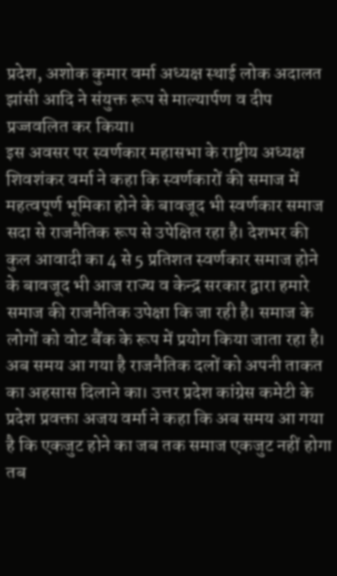प्रदेश, अशोक कुमार वर्मा अध्यक्ष स्थाई लोक अदालत झांसी आदि ने संयुक्त रूप से माल्यार्पण व दीप प्रज्जवलित कर किया।
इस अवसर पर स्वर्णकार महासभा के राष्ट्रीय अध्यक्ष शिवशंकर वर्मा ने कहा कि स्वर्णकारों की समाज में महत्वपूर्ण भूमिका होने के बावजूद भी स्वर्णकार समाज सदा से राजनैतिक रूप से उपेक्षित रहा है। देशभर की कुल आवादी का 4 से 5 प्रतिशत स्वर्णकार समाज होने के बावजूद भी आज राज्य व केन्द्र सरकार द्वारा हमारे समाज की राजनैतिक उपेक्षा कि जा रही है। समाज के लोगों को वोट बैंक के रूप में प्रयोग किया जाता रहा है। अब समय आ गया है राजनैतिक दलों को अपनी ताकत का अहसास दिलाने का। उत्तर प्रदेश कांग्रेस कमेटी के प्रदेश प्रवक्ता अजय वर्मा ने कहा कि अब समय आ गया है कि एकजुट होने का जब तक समाज एकजुट नहीं होगा तब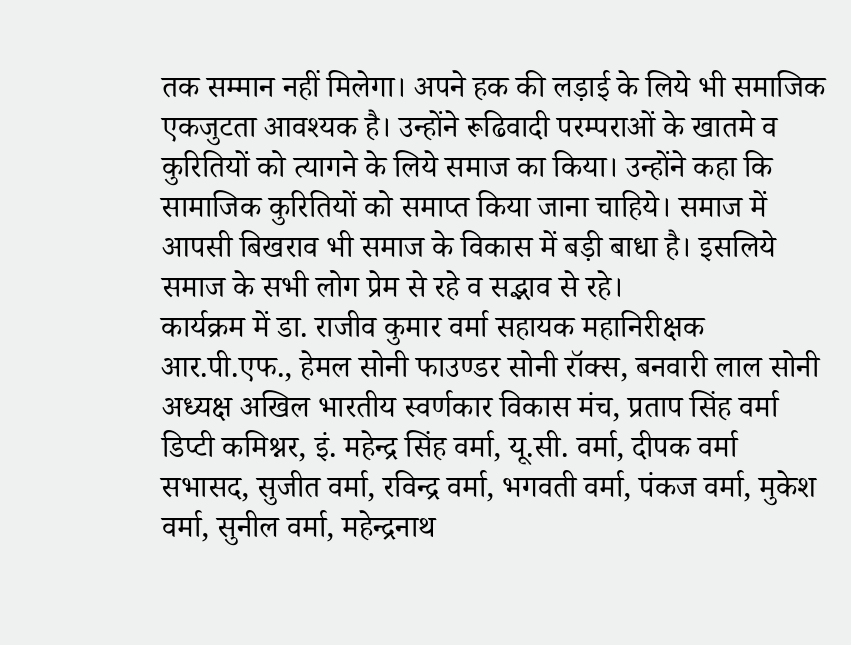तक सम्मान नहीं मिलेगा। अपने हक की लड़ाई के लिये भी समाजिक एकजुटता आवश्यक है। उन्होंने रूढिवादी परम्पराओं के खातमे व कुरितियों को त्यागने के लिये समाज का किया। उन्होंने कहा कि सामाजिक कुरितियों को समाप्त किया जाना चाहिये। समाज में आपसी बिखराव भी समाज के विकास में बड़ी बाधा है। इसलिये समाज के सभी लोग प्रेम से रहे व सद्भाव से रहे।
कार्यक्रम में डा. राजीव कुमार वर्मा सहायक महानिरीक्षक आर.पी.एफ., हेमल सोनी फाउण्डर सोनी रॉक्स, बनवारी लाल सोनी अध्यक्ष अखिल भारतीय स्वर्णकार विकास मंच, प्रताप सिंह वर्मा डिप्टी कमिश्नर, इं. महेन्द्र सिंह वर्मा, यू.सी. वर्मा, दीपक वर्मा सभासद, सुजीत वर्मा, रविन्द्र वर्मा, भगवती वर्मा, पंकज वर्मा, मुकेश वर्मा, सुनील वर्मा, महेन्द्रनाथ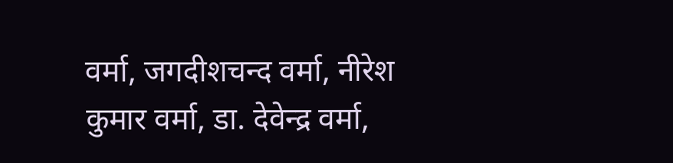वर्मा, जगदीशचन्द वर्मा, नीरेश कुमार वर्मा, डा. देवेन्द्र वर्मा,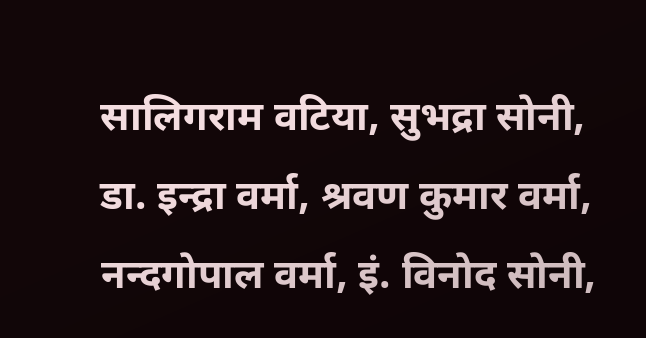सालिगराम वटिया, सुभद्रा सोनी, डा. इन्द्रा वर्मा, श्रवण कुमार वर्मा, नन्दगोपाल वर्मा, इं. विनोद सोनी,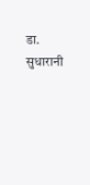डा. सुधारानी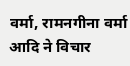वर्मा, रामनगीना वर्मा आदि ने विचार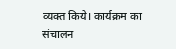व्यक्त किये। कार्यक्रम का संचालन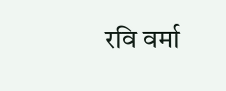रवि वर्मा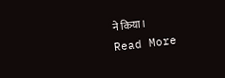ने किया।
Read More